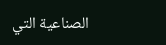الصناعية التي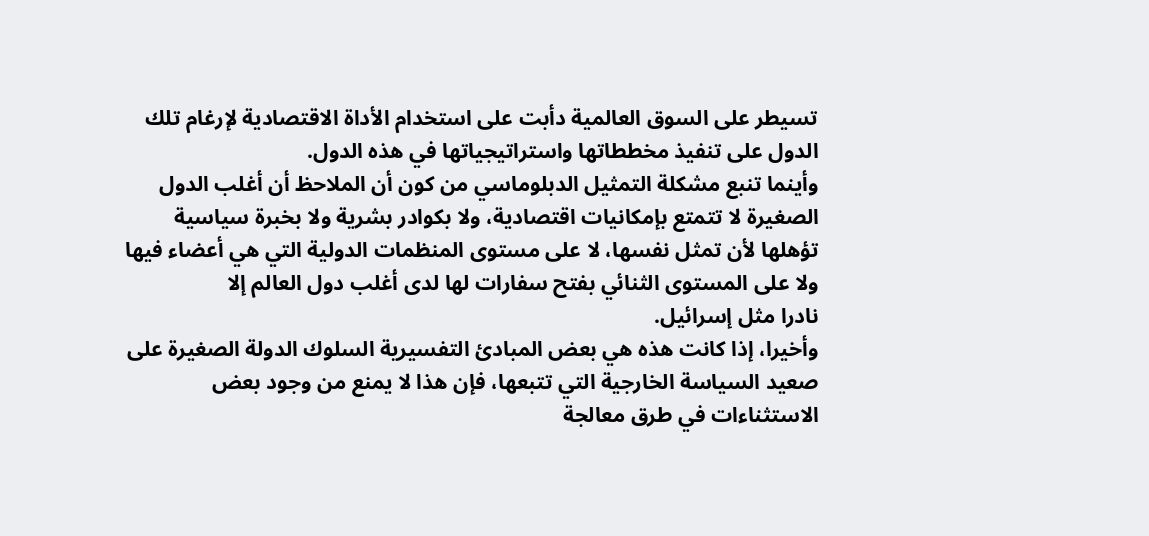تسيطر على السوق العالمية دأبت على استخدام الأداة الاقتصادية لإرغام تلك الدول على تنفيذ مخططاتها واستراتيجياتها في هذه الدول.
وأينما تنبع مشكلة التمثيل الدبلوماسي من كون أن الملاحظ أن أغلب الدول الصغيرة لا تتمتع بإمكانيات اقتصادية، ولا بكوادر بشرية ولا بخبرة سياسية تؤهلها لأن تمثل نفسها، لا على مستوى المنظمات الدولية التي هي أعضاء فيها ولا على المستوى الثنائي بفتح سفارات لها لدى أغلب دول العالم إلا
نادرا مثل إسرائيل.
وأخيرا، إذا كانت هذه هي بعض المبادئ التفسيرية السلوك الدولة الصغيرة على صعيد السياسة الخارجية التي تتبعها، فإن هذا لا يمنع من وجود بعض الاستثناءات في طرق معالجة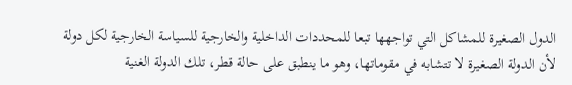الدول الصغيرة للمشاكل التي تواجهها تبعا للمحددات الداخلية والخارجية للسياسة الخارجية لكل دولة لأن الدولة الصغيرة لا تتشابه في مقوماتها، وهو ما ينطبق على حالة قطر، تلك الدولة الغنية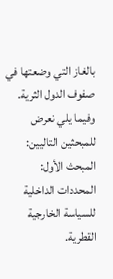بالغاز التي وضعتها في صفوف الدول الثرية.
وفيما يلي نعرض للمبحثين التاليين:
المبحث الأول: المحددات الداخلية للسياسة الخارجية القطرية.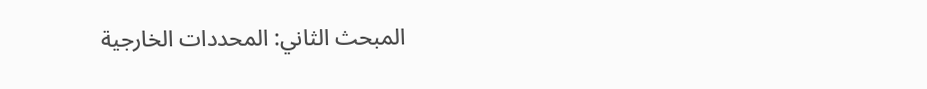المبحث الثاني: المحددات الخارجية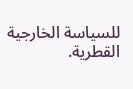للسياسة الخارجية القطرية.